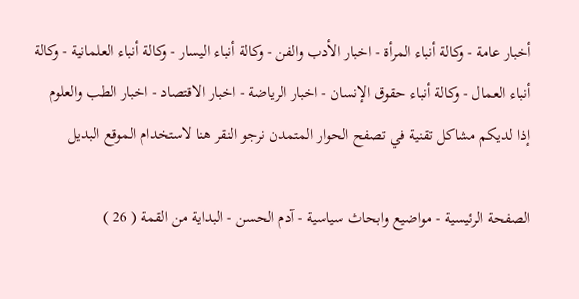أخبار عامة - وكالة أنباء المرأة - اخبار الأدب والفن - وكالة أنباء اليسار - وكالة أنباء العلمانية - وكالة أنباء العمال - وكالة أنباء حقوق الإنسان - اخبار الرياضة - اخبار الاقتصاد - اخبار الطب والعلوم
إذا لديكم مشاكل تقنية في تصفح الحوار المتمدن نرجو النقر هنا لاستخدام الموقع البديل

الصفحة الرئيسية - مواضيع وابحاث سياسية - آدم الحسن - البداية من القمة ( 26 )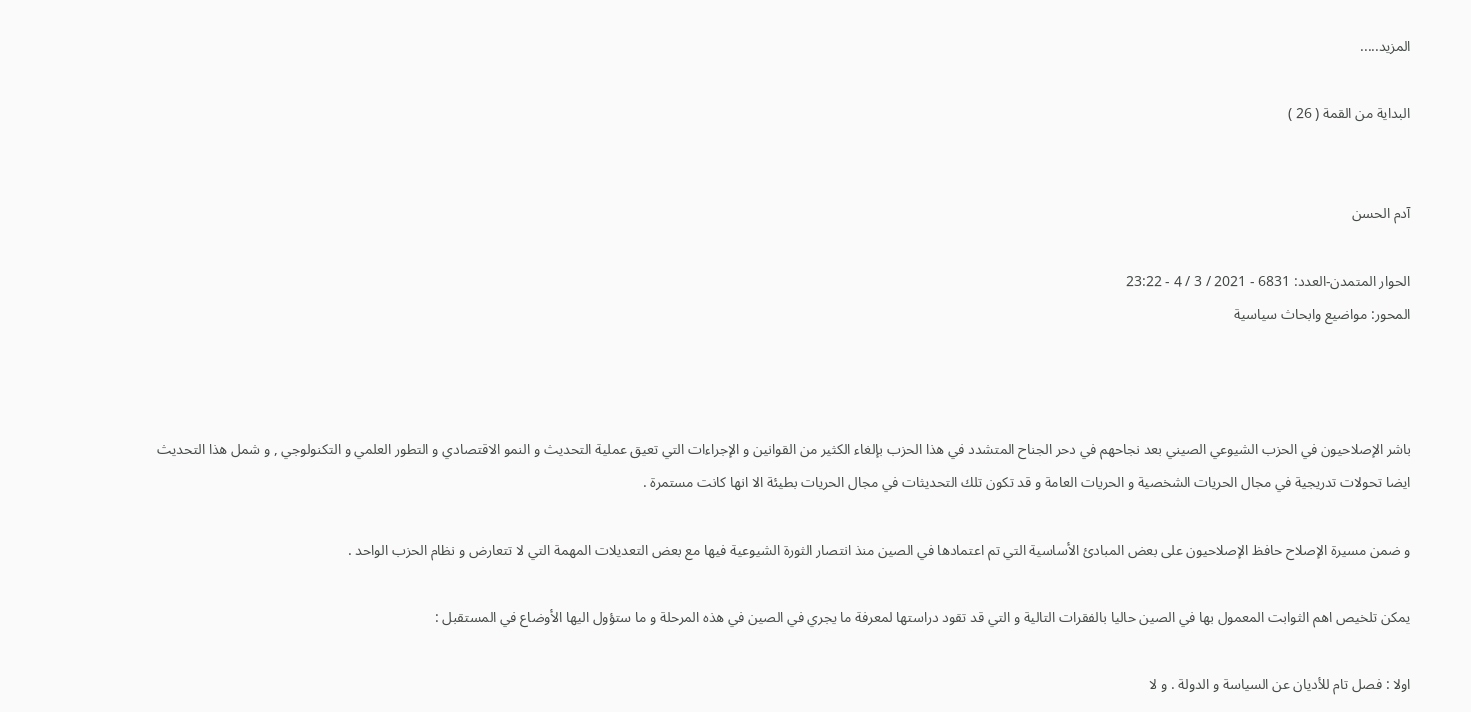المزيد.....

البداية من القمة ( 26 )


آدم الحسن

الحوار المتمدن-العدد: 6831 - 2021 / 3 / 4 - 23:22
المحور: مواضيع وابحاث سياسية



باشر الإصلاحيون في الحزب الشيوعي الصيني بعد نجاحهم في دحر الجناح المتشدد في هذا الحزب بإلغاء الكثير من القوانين و الإجراءات التي تعيق عملية التحديث و النمو الاقتصادي و التطور العلمي و التكنولوجي , و شمل هذا التحديث ايضا تحولات تدريجية في مجال الحريات الشخصية و الحريات العامة و قد تكون تلك التحديثات في مجال الحريات بطيئة الا انها كانت مستمرة .

و ضمن مسيرة الإصلاح حافظ الإصلاحيون على بعض المبادئ الأساسية التي تم اعتمادها في الصين منذ انتصار الثورة الشيوعية فيها مع بعض التعديلات المهمة التي لا تتعارض و نظام الحزب الواحد .

يمكن تلخيص اهم الثوابت المعمول بها في الصين حاليا بالفقرات التالية و التي قد تقود دراستها لمعرفة ما يجري في الصين في هذه المرحلة و ما ستؤول اليها الأوضاع في المستقبل :

اولا : فصل تام للأديان عن السياسة و الدولة . و لا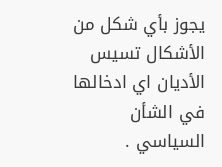يجوز بأي شكل من الأشكال تسيس الأديان اي ادخالها في الشأن السياسي .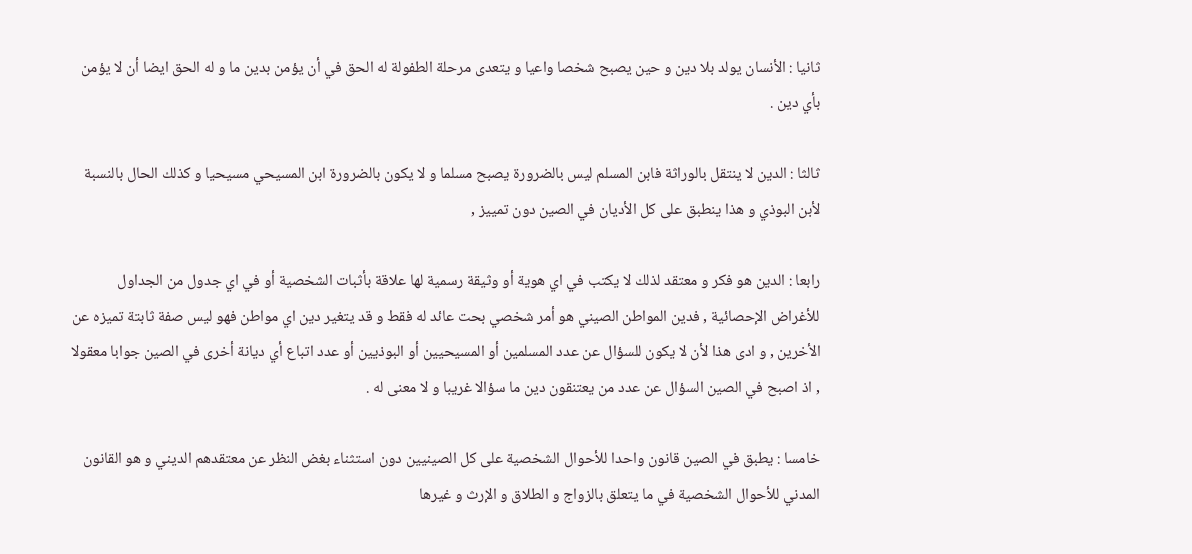ثانيا : الأنسان يولد بلا دين و حين يصبح شخصا واعيا و يتعدى مرحلة الطفولة له الحق في أن يؤمن بدين ما و له الحق ايضا أن لا يؤمن بأي دين .

ثالثا : الدين لا ينتقل بالوراثة فابن المسلم ليس بالضرورة يصبح مسلما و لا يكون بالضرورة ابن المسيحي مسيحيا و كذلك الحال بالنسبة لأبن البوذي و هذا ينطبق على كل الأديان في الصين دون تمييز ,

رابعا : الدين هو فكر و معتقد لذلك لا يكتب في اي هوية أو وثيقة رسمية لها علاقة بأثبات الشخصية أو في اي جدول من الجداول للأغراض الإحصائية , فدين المواطن الصيني هو أمر شخصي بحت عائد له فقط و قد يتغير دين اي مواطن فهو ليس صفة ثابتة تميزه عن الأخرين , و ادى هذا لأن لا يكون للسؤال عن عدد المسلمين أو المسيحيين أو البوذيين أو عدد اتباع أي ديانة أخرى في الصين جوابا معقولا , اذ اصبح في الصين السؤال عن عدد من يعتنقون دين ما سؤالا غريبا و لا معنى له .

خامسا : يطبق في الصين قانون واحدا للأحوال الشخصية على كل الصينيين دون استثناء بغض النظر عن معتقدهم الديني و هو القانون المدني للأحوال الشخصية في ما يتعلق بالزواج و الطلاق و الإرث و غيرها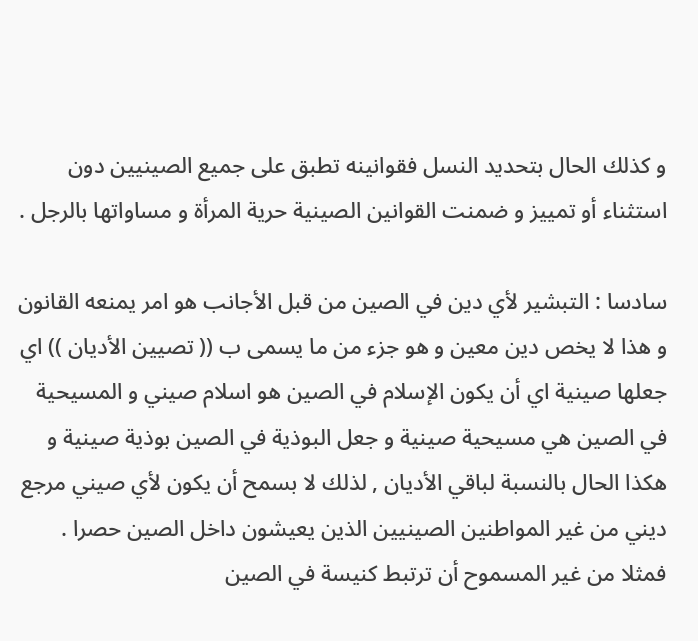و كذلك الحال بتحديد النسل فقوانينه تطبق على جميع الصينيين دون استثناء أو تمييز و ضمنت القوانين الصينية حرية المرأة و مساواتها بالرجل .

سادسا : التبشير لأي دين في الصين من قبل الأجانب هو امر يمنعه القانون و هذا لا يخص دين معين و هو جزء من ما يسمى ب (( تصيين الأديان )) اي جعلها صينية اي أن يكون الإسلام في الصين هو اسلام صيني و المسيحية في الصين هي مسيحية صينية و جعل البوذية في الصين بوذية صينية و هكذا الحال بالنسبة لباقي الأديان , لذلك لا بسمح أن يكون لأي صيني مرجع ديني من غير المواطنين الصينيين الذين يعيشون داخل الصين حصرا . فمثلا من غير المسموح أن ترتبط كنيسة في الصين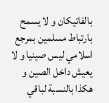بالفاتيكان و لا يسمح بارتباط مسلمين بمرجع اسلامي ليس صينيا و لا يعيش داخل الصين و هكذا بالنسبة لباقي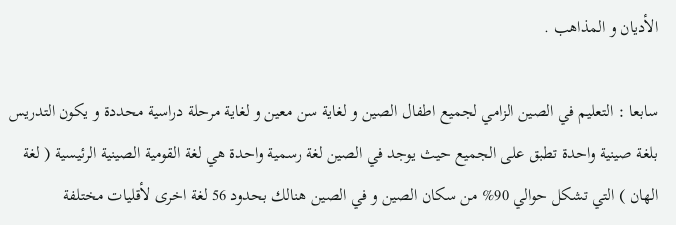الأديان و المذاهب .

سابعا : التعليم في الصين الزامي لجميع اطفال الصين و لغاية سن معين و لغاية مرحلة دراسية محددة و يكون التدريس بلغة صينية واحدة تطبق على الجميع حيث يوجد في الصين لغة رسمية واحدة هي لغة القومية الصينية الرئيسية ( لغة الهان ) التي تشكل حوالي 90% من سكان الصين و في الصين هنالك بحدود 56 لغة اخرى لأقليات مختلفة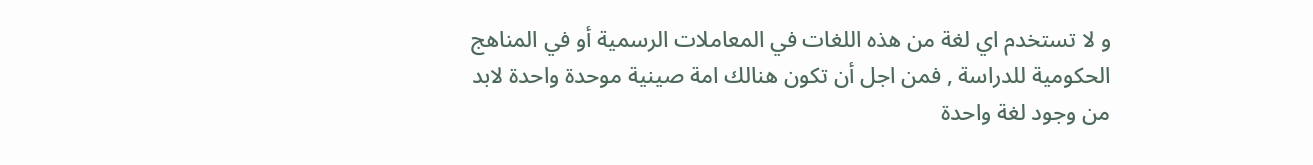و لا تستخدم اي لغة من هذه اللغات في المعاملات الرسمية أو في المناهج الحكومية للدراسة , فمن اجل أن تكون هنالك امة صينية موحدة واحدة لابد من وجود لغة واحدة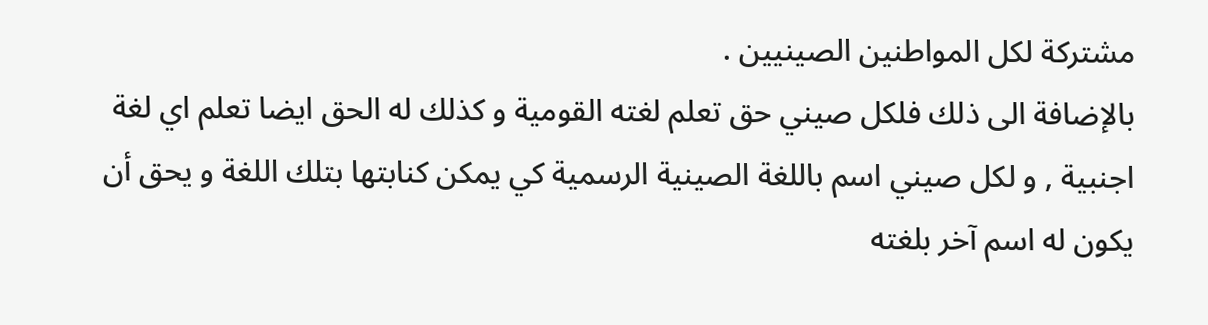مشتركة لكل المواطنين الصينيين .
بالإضافة الى ذلك فلكل صيني حق تعلم لغته القومية و كذلك له الحق ايضا تعلم اي لغة اجنبية , و لكل صيني اسم باللغة الصينية الرسمية كي يمكن كنابتها بتلك اللغة و يحق أن يكون له اسم آخر بلغته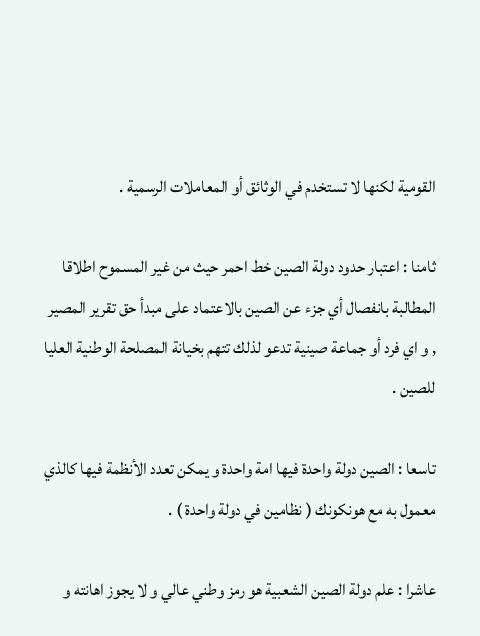القومية لكنها لا تستخدم في الوثائق أو المعاملات الرسمية .

ثامنا : اعتبار حدود دولة الصين خط احمر حيث من غير المسموح اطلاقا المطالبة بانفصال أي جزء عن الصين بالاعتماد على مبدأ حق تقرير المصير , و اي فرد أو جماعة صينية تدعو لذلك تتهم بخيانة المصلحة الوطنية العليا للصين .

تاسعا : الصين دولة واحدة فيها امة واحدة و يمكن تعدد الأنظمة فيها كالذي معمول به مع هونكونك ( نظامين في دولة واحدة ) .

عاشرا : علم دولة الصين الشعبية هو رمز وطني عالي و لا يجوز اهانته و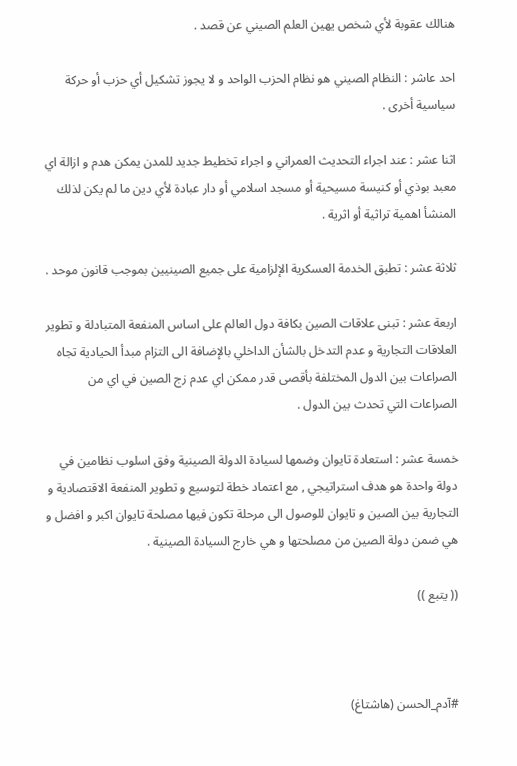هنالك عقوبة لأي شخص يهين العلم الصيني عن قصد .

احد عاشر : النظام الصيني هو نظام الحزب الواحد و لا يجوز تشكيل أي حزب أو حركة سياسية أخرى .

اثنا عشر : عند اجراء التحديث العمراني و اجراء تخطيط جديد للمدن يمكن هدم و ازالة اي معبد بوذي أو كنيسة مسيحية أو مسجد اسلامي أو دار عبادة لأي دين ما لم يكن لذلك المنشأ اهمية تراثية أو اثرية .

ثلاثة عشر : تطبق الخدمة العسكرية الإلزامية على جميع الصينيين بموجب قانون موحد .

اربعة عشر : تبنى علاقات الصين بكافة دول العالم على اساس المنفعة المتبادلة و تطوير العلاقات التجارية و عدم التدخل بالشأن الداخلي بالإضافة الى التزام مبدأ الحيادية تجاه الصراعات بين الدول المختلفة بأقصى قدر ممكن اي عدم زج الصين في اي من الصراعات التي تحدث بين الدول .

خمسة عشر : استعادة تايوان وضمها لسيادة الدولة الصينية وفق اسلوب نظامين في دولة واحدة هو هدف استراتيجي , مع اعتماد خطة لتوسيع و تطوير المنفعة الاقتصادية و التجارية بين الصين و تايوان للوصول الى مرحلة تكون فيها مصلحة تايوان اكبر و افضل و هي ضمن دولة الصين من مصلحتها و هي خارج السيادة الصينية .

(( يتبع ))



#آدم_الحسن (هاشتاغ)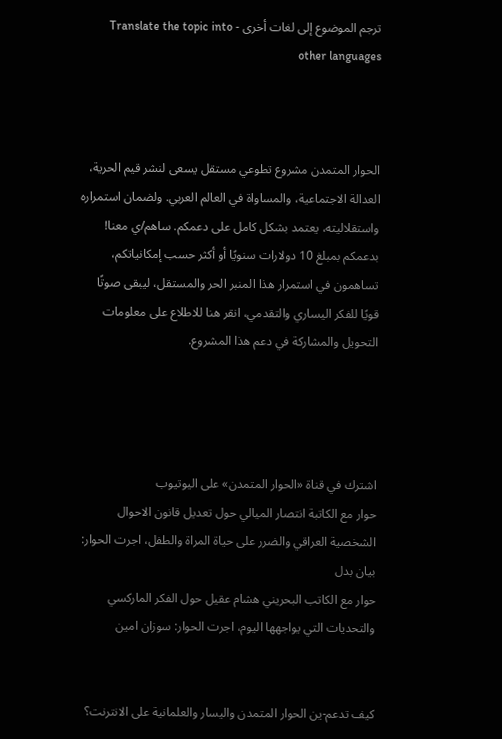ترجم الموضوع إلى لغات أخرى - Translate the topic into other languages



الحوار المتمدن مشروع تطوعي مستقل يسعى لنشر قيم الحرية، العدالة الاجتماعية، والمساواة في العالم العربي. ولضمان استمراره واستقلاليته، يعتمد بشكل كامل على دعمكم. ساهم/ي معنا! بدعمكم بمبلغ 10 دولارات سنويًا أو أكثر حسب إمكانياتكم، تساهمون في استمرار هذا المنبر الحر والمستقل، ليبقى صوتًا قويًا للفكر اليساري والتقدمي، انقر هنا للاطلاع على معلومات التحويل والمشاركة في دعم هذا المشروع.




اشترك في قناة «الحوار المتمدن» على اليوتيوب
حوار مع الكاتبة انتصار الميالي حول تعديل قانون الاحوال الشخصية العراقي والضرر على حياة المراة والطفل، اجرت الحوار: بيان بدل
حوار مع الكاتب البحريني هشام عقيل حول الفكر الماركسي والتحديات التي يواجهها اليوم، اجرت الحوار: سوزان امين


كيف تدعم-ين الحوار المتمدن واليسار والعلمانية على الانترنت؟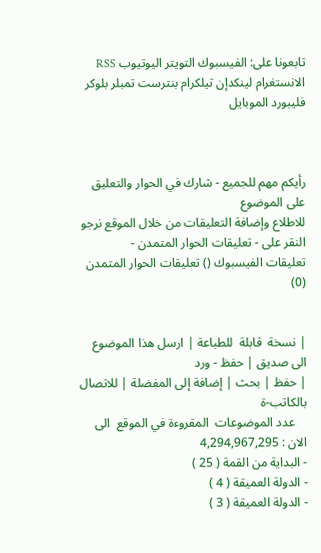تابعونا على: الفيسبوك التويتر اليوتيوب RSS الانستغرام لينكدإن تيلكرام بنترست تمبلر بلوكر فليبورد الموبايل



رأيكم مهم للجميع - شارك في الحوار والتعليق على الموضوع
للاطلاع وإضافة التعليقات من خلال الموقع نرجو النقر على - تعليقات الحوار المتمدن -
تعليقات الفيسبوك () تعليقات الحوار المتمدن (0)


| نسخة  قابلة  للطباعة | ارسل هذا الموضوع الى صديق | حفظ - ورد
| حفظ | بحث | إضافة إلى المفضلة | للاتصال بالكاتب-ة
    عدد الموضوعات  المقروءة في الموقع  الى الان : 4,294,967,295
- البداية من القمة ( 25 )
- الدولة العميقة ( 4 )
- الدولة العميقة ( 3 )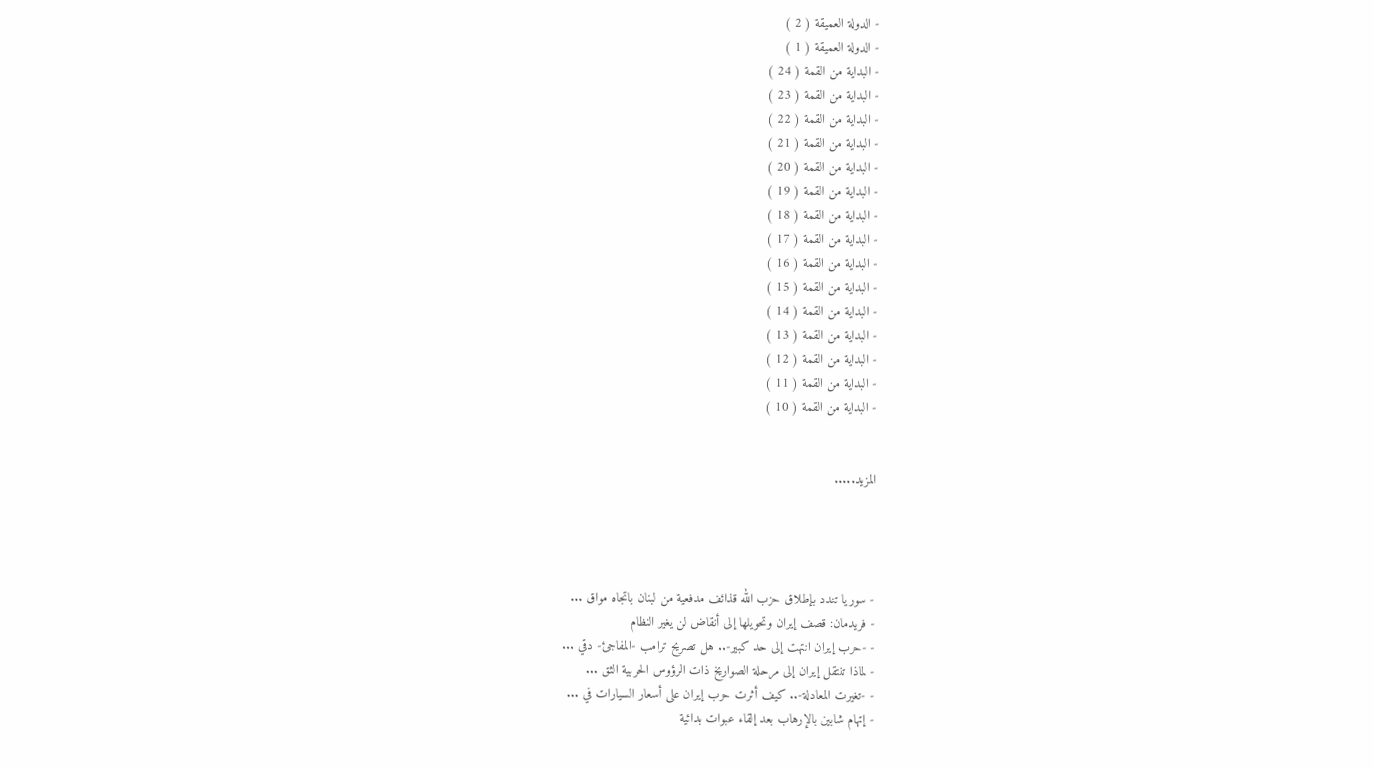- الدولة العميقة ( 2 )
- الدولة العميقة ( 1 )
- البداية من القمة ( 24 )
- البداية من القمة ( 23 )
- البداية من القمة ( 22 )
- البداية من القمة ( 21 )
- البداية من القمة ( 20 )
- البداية من القمة ( 19 )
- البداية من القمة ( 18 )
- البداية من القمة ( 17 )
- البداية من القمة ( 16 )
- البداية من القمة ( 15 )
- البداية من القمة ( 14 )
- البداية من القمة ( 13 )
- البداية من القمة ( 12 )
- البداية من القمة ( 11 )
- البداية من القمة ( 10 )


المزيد.....




- سوريا تندد بإطلاق حزب الله قذائف مدفعية من لبنان باتجاه مواق ...
- فريدمان: قصف إيران وتحويلها إلى أنقاض لن يغير النظام
- -حرب إيران انتهت إلى حد كبير-.. هل تصريح ترامب -المفاجئ- دقي ...
- لماذا تنتقل إيران إلى مرحلة الصواريخ ذات الرؤوس الحربية الثق ...
- -تغيرت المعادلة-.. كيف أثرت حرب إيران على أسعار السيارات في ...
- إتهام شابين بالإرهاب بعد إلقاء عبوات بدائية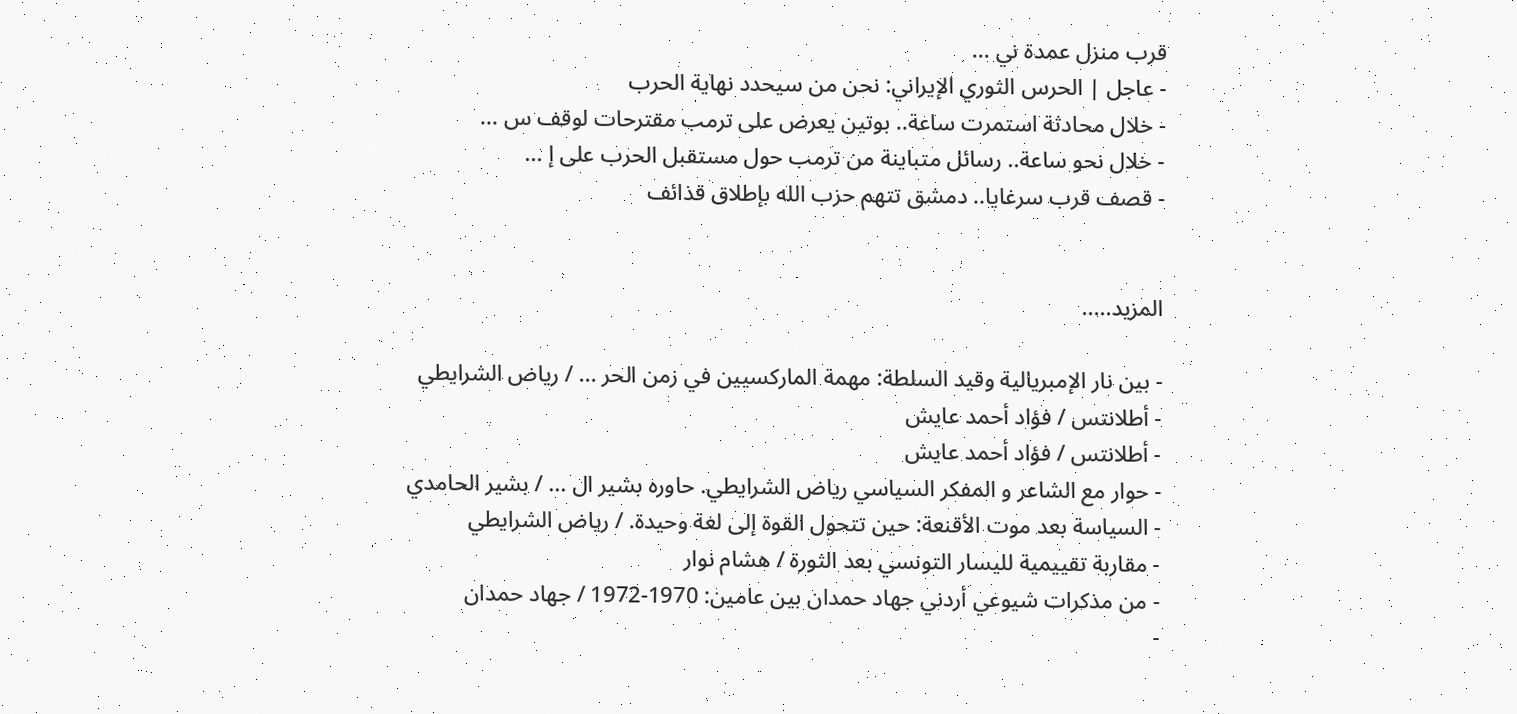قرب منزل عمدة ني ...
- عاجل | الحرس الثوري الإيراني: نحن من سيحدد نهاية الحرب
- خلال محادثة استمرت ساعة.. بوتين يعرض على ترمب مقترحات لوقف س ...
- خلال نحو ساعة.. رسائل متباينة من ترمب حول مستقبل الحرب على إ ...
- قصف قرب سرغايا.. دمشق تتهم حزب الله بإطلاق قذائف


المزيد.....

- بين نار الإمبريالية وقيد السلطة: مهمة الماركسيين في زمن الحر ... / رياض الشرايطي
- أطلانتس / فؤاد أحمد عايش
- أطلانتس / فؤاد أحمد عايش
- حوار مع الشاعر و المفكر السياسي رياض الشرايطي. حاوره بشير ال ... / بشير الحامدي
- السياسة بعد موت الأقنعة: حين تتحول القوة إلى لغة وحيدة. / رياض الشرايطي
- مقاربة تقييمية لليسار التونسي بعد الثورة / هشام نوار
- من مذكرات شيوعي أردني جهاد حمدان بين عامين: 1970-1972 / جهاد حمدان
-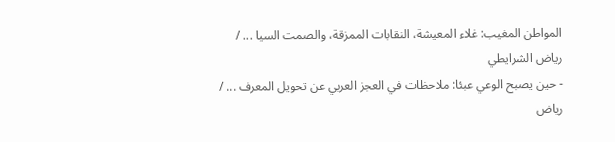المواطن المغيب: غلاء المعيشة، النقابات الممزقة، والصمت السيا ... / رياض الشرايطي
- حين يصبح الوعي عبئا: ملاحظات في العجز العربي عن تحويل المعرف ... / رياض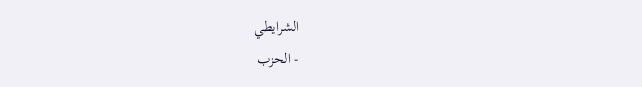الشرايطي
- الحزب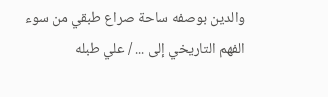والدين بوصفه ساحة صراع طبقي من سوء الفهم التاريخي إلى ... / علي طبله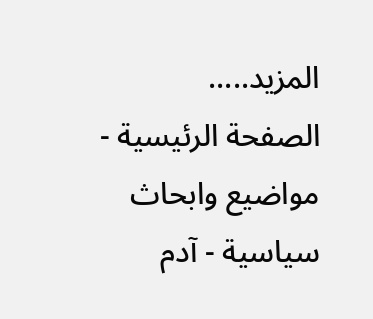المزيد.....
الصفحة الرئيسية - مواضيع وابحاث سياسية - آدم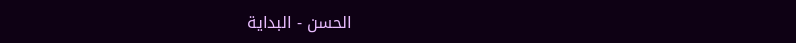الحسن - البداية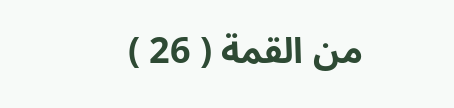من القمة ( 26 )